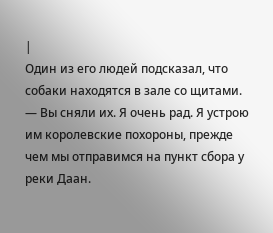|
Один из его людей подсказал, что собаки находятся в зале со щитами.
— Вы сняли их. Я очень рад. Я устрою им королевские похороны, прежде чем мы отправимся на пункт сбора у реки Даан.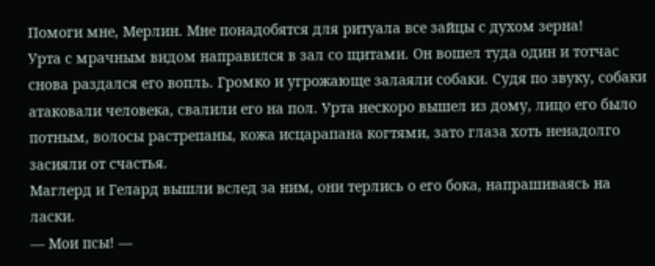Помоги мне, Мерлин. Мне понадобятся для ритуала все зайцы с духом зерна!
Урта с мрачным видом направился в зал со щитами. Он вошел туда один и тотчас снова раздался его вопль. Громко и угрожающе залаяли собаки. Судя по звуку, собаки атаковали человека, свалили его на пол. Урта нескоро вышел из дому, лицо его было потным, волосы растрепаны, кожа исцарапана когтями, зато глаза хоть ненадолго засияли от счастья.
Маглерд и Гелард вышли вслед за ним, они терлись о его бока, напрашиваясь на ласки.
— Мои псы! —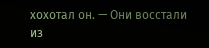хохотал он. — Они восстали из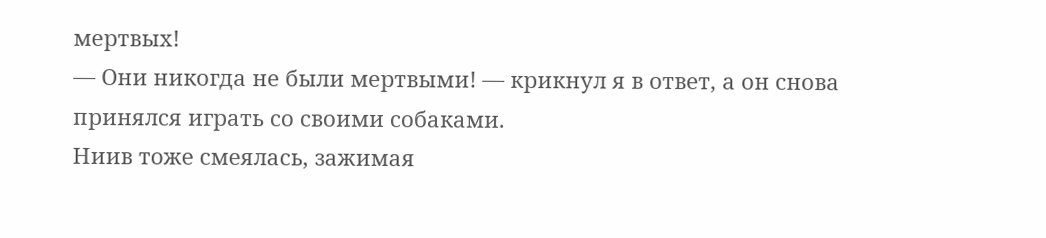мертвых!
— Они никогда не были мертвыми! — крикнул я в ответ, а он снова принялся играть со своими собаками.
Ниив тоже смеялась, зажимая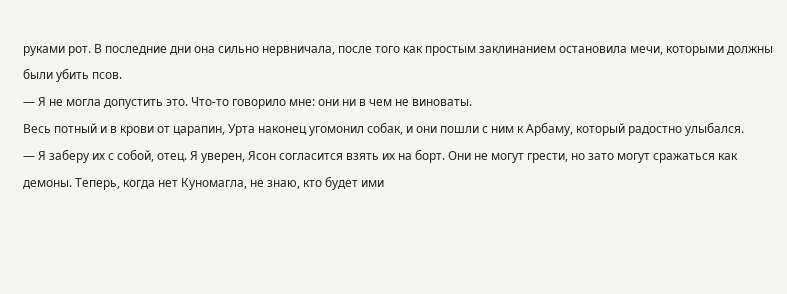руками рот. В последние дни она сильно нервничала, после того как простым заклинанием остановила мечи, которыми должны были убить псов.
— Я не могла допустить это. Что-то говорило мне: они ни в чем не виноваты.
Весь потный и в крови от царапин, Урта наконец угомонил собак, и они пошли с ним к Арбаму, который радостно улыбался.
— Я заберу их с собой, отец. Я уверен, Ясон согласится взять их на борт. Они не могут грести, но зато могут сражаться как демоны. Теперь, когда нет Куномагла, не знаю, кто будет ими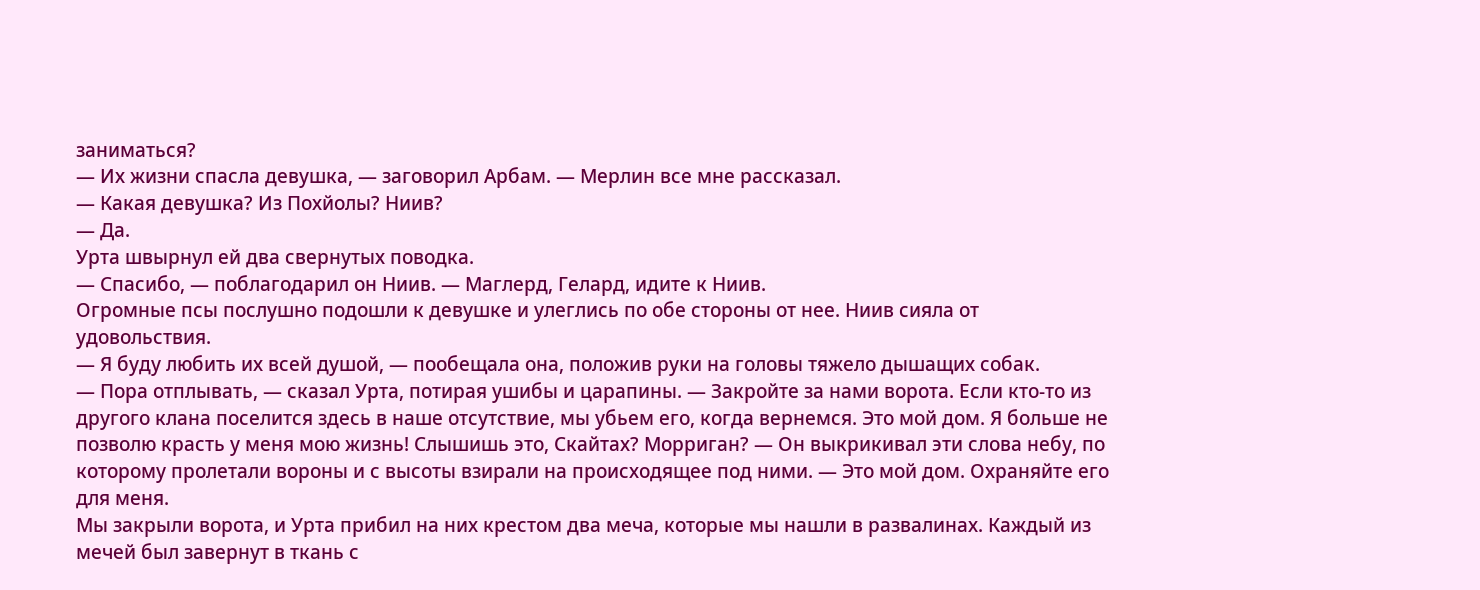заниматься?
— Их жизни спасла девушка, — заговорил Арбам. — Мерлин все мне рассказал.
— Какая девушка? Из Похйолы? Ниив?
— Да.
Урта швырнул ей два свернутых поводка.
— Спасибо, — поблагодарил он Ниив. — Маглерд, Гелард, идите к Ниив.
Огромные псы послушно подошли к девушке и улеглись по обе стороны от нее. Ниив сияла от удовольствия.
— Я буду любить их всей душой, — пообещала она, положив руки на головы тяжело дышащих собак.
— Пора отплывать, — сказал Урта, потирая ушибы и царапины. — Закройте за нами ворота. Если кто-то из другого клана поселится здесь в наше отсутствие, мы убьем его, когда вернемся. Это мой дом. Я больше не позволю красть у меня мою жизнь! Слышишь это, Скайтах? Морриган? — Он выкрикивал эти слова небу, по которому пролетали вороны и с высоты взирали на происходящее под ними. — Это мой дом. Охраняйте его для меня.
Мы закрыли ворота, и Урта прибил на них крестом два меча, которые мы нашли в развалинах. Каждый из мечей был завернут в ткань с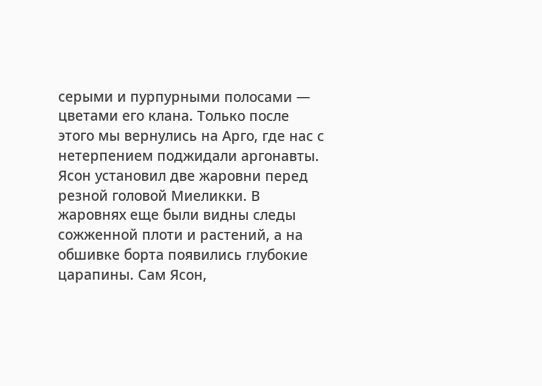серыми и пурпурными полосами — цветами его клана. Только после этого мы вернулись на Арго, где нас с нетерпением поджидали аргонавты.
Ясон установил две жаровни перед резной головой Миеликки. В жаровнях еще были видны следы сожженной плоти и растений, а на обшивке борта появились глубокие царапины. Сам Ясон,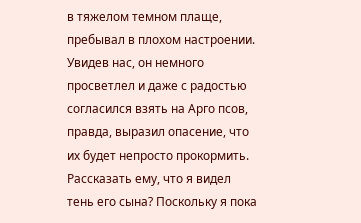в тяжелом темном плаще, пребывал в плохом настроении.
Увидев нас, он немного просветлел и даже с радостью согласился взять на Арго псов, правда, выразил опасение, что их будет непросто прокормить.
Рассказать ему, что я видел тень его сына? Поскольку я пока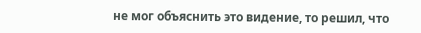не мог объяснить это видение, то решил, что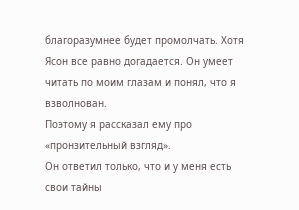благоразумнее будет промолчать. Хотя Ясон все равно догадается. Он умеет читать по моим глазам и понял, что я взволнован.
Поэтому я рассказал ему про «пронзительный взгляд».
Он ответил только, что и у меня есть свои тайны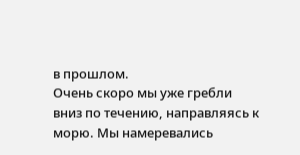в прошлом.
Очень скоро мы уже гребли вниз по течению, направляясь к морю. Мы намеревались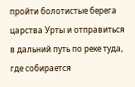пройти болотистые берега царства Урты и отправиться в дальний путь по реке туда, где собирается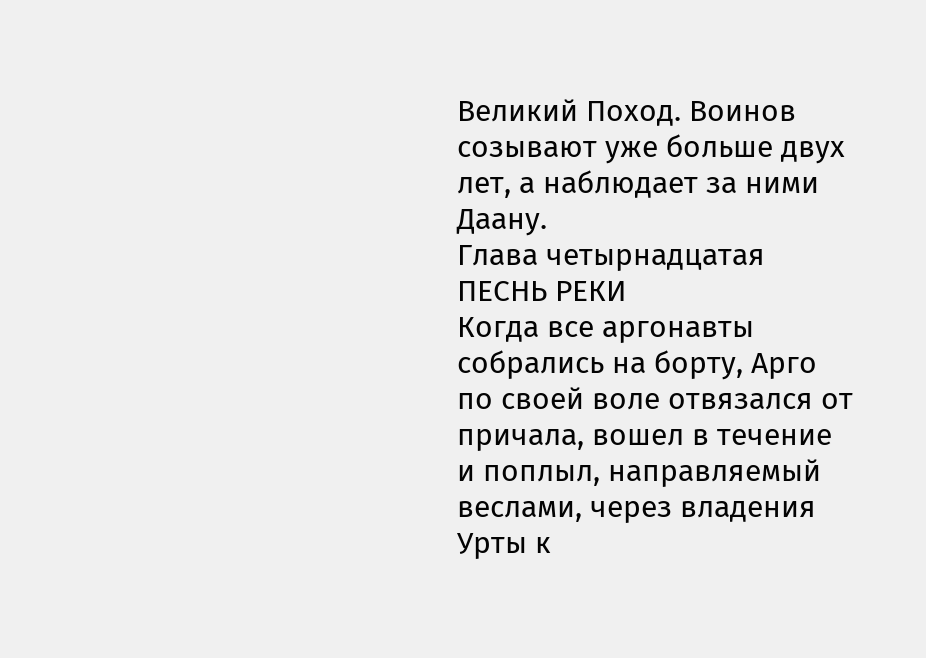Великий Поход. Воинов созывают уже больше двух лет, а наблюдает за ними Даану.
Глава четырнадцатая
ПЕСНЬ РЕКИ
Когда все аргонавты собрались на борту, Арго по своей воле отвязался от причала, вошел в течение и поплыл, направляемый веслами, через владения Урты к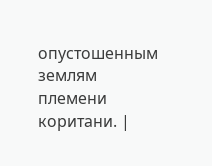опустошенным землям племени коритани. |